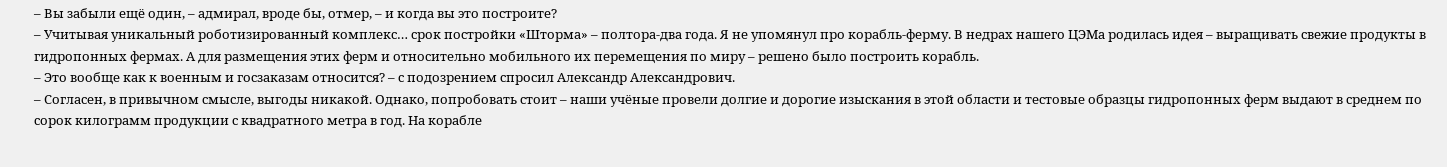– Вы забыли ещё один, – адмирал, вроде бы, отмер, – и когда вы это построите?
– Учитывая уникальный роботизированный комплекс… срок постройки «Шторма» – полтора-два года. Я не упомянул про корабль-ферму. В недрах нашего ЦЭМа родилась идея – выращивать свежие продукты в гидропонных фермах. А для размещения этих ферм и относительно мобильного их перемещения по миру – решено было построить корабль.
– Это вообще как к военным и госзаказам относится? – с подозрением спросил Александр Александрович.
– Согласен, в привычном смысле, выгоды никакой. Однако, попробовать стоит – наши учёные провели долгие и дорогие изыскания в этой области и тестовые образцы гидропонных ферм выдают в среднем по сорок килограмм продукции с квадратного метра в год. На корабле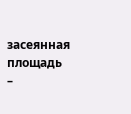засеянная площадь –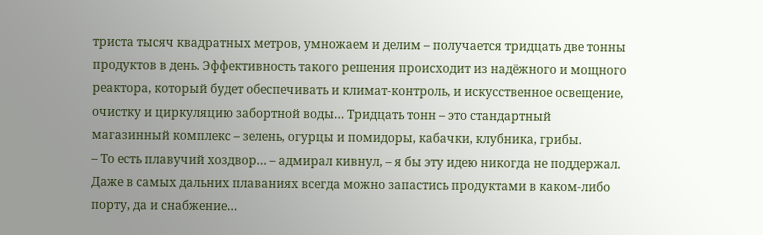триста тысяч квадратных метров, умножаем и делим – получается тридцать две тонны продуктов в день. Эффективность такого решения происходит из надёжного и мощного реактора, который будет обеспечивать и климат-контроль, и искусственное освещение, очистку и циркуляцию забортной воды… Тридцать тонн – это стандартный магазинный комплекс – зелень, огурцы и помидоры, кабачки, клубника, грибы.
– То есть плавучий хоздвор… – адмирал кивнул, – я бы эту идею никогда не поддержал. Даже в самых дальних плаваниях всегда можно запастись продуктами в каком-либо порту, да и снабжение…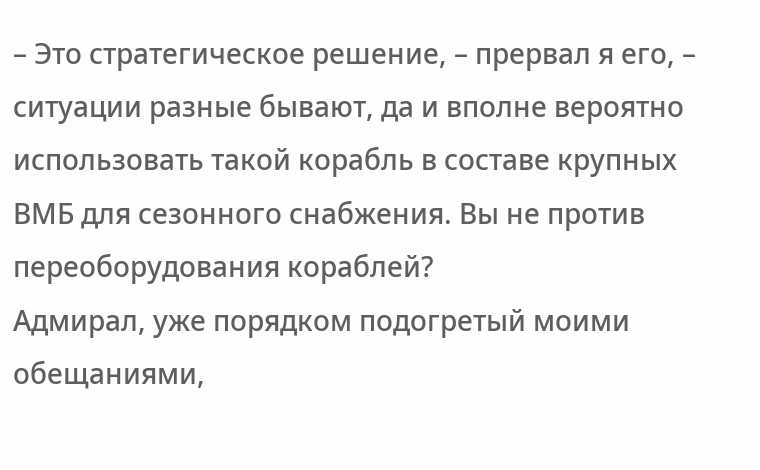– Это стратегическое решение, – прервал я его, – ситуации разные бывают, да и вполне вероятно использовать такой корабль в составе крупных ВМБ для сезонного снабжения. Вы не против переоборудования кораблей?
Адмирал, уже порядком подогретый моими обещаниями,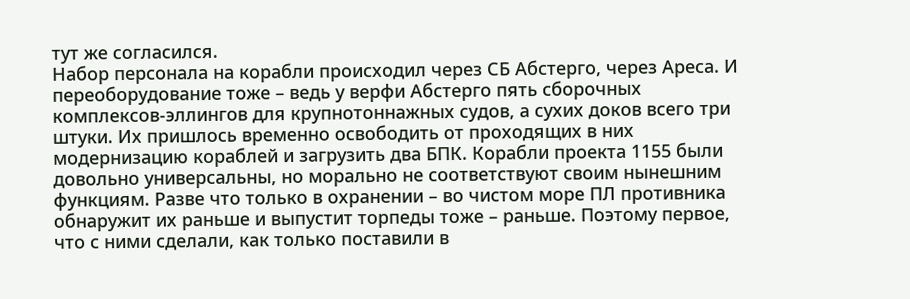тут же согласился.
Набор персонала на корабли происходил через СБ Абстерго, через Ареса. И переоборудование тоже – ведь у верфи Абстерго пять сборочных комплексов-эллингов для крупнотоннажных судов, а сухих доков всего три штуки. Их пришлось временно освободить от проходящих в них модернизацию кораблей и загрузить два БПК. Корабли проекта 1155 были довольно универсальны, но морально не соответствуют своим нынешним функциям. Разве что только в охранении – во чистом море ПЛ противника обнаружит их раньше и выпустит торпеды тоже – раньше. Поэтому первое, что с ними сделали, как только поставили в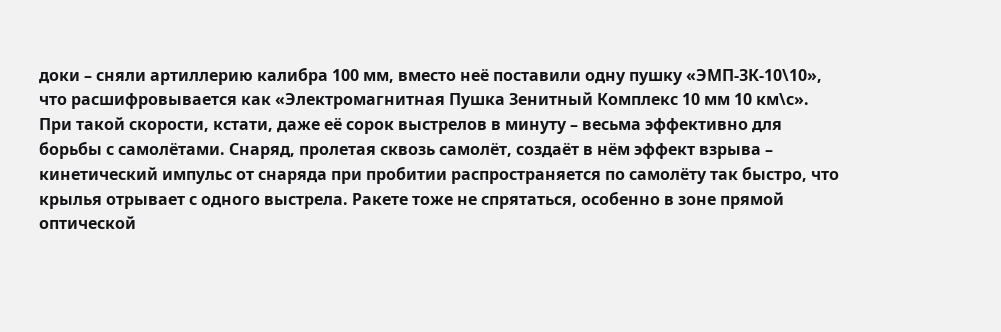доки – сняли артиллерию калибра 100 мм, вместо неё поставили одну пушку «ЭМП-ЗК-10\10», что расшифровывается как «Электромагнитная Пушка Зенитный Комплекс 10 мм 10 км\с». При такой скорости, кстати, даже её сорок выстрелов в минуту – весьма эффективно для борьбы с самолётами. Снаряд, пролетая сквозь самолёт, создаёт в нём эффект взрыва – кинетический импульс от снаряда при пробитии распространяется по самолёту так быстро, что крылья отрывает с одного выстрела. Ракете тоже не спрятаться, особенно в зоне прямой оптической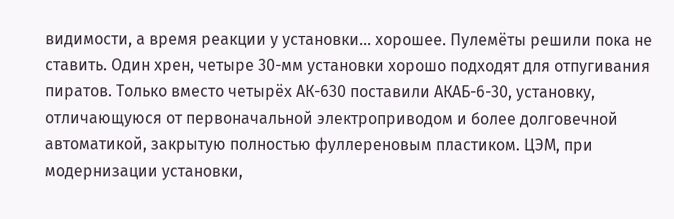видимости, а время реакции у установки… хорошее. Пулемёты решили пока не ставить. Один хрен, четыре 30-мм установки хорошо подходят для отпугивания пиратов. Только вместо четырёх АК-630 поставили АКАБ-6-30, установку, отличающуюся от первоначальной электроприводом и более долговечной автоматикой, закрытую полностью фуллереновым пластиком. ЦЭМ, при модернизации установки,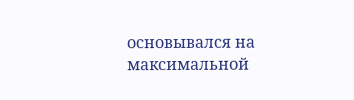основывался на максимальной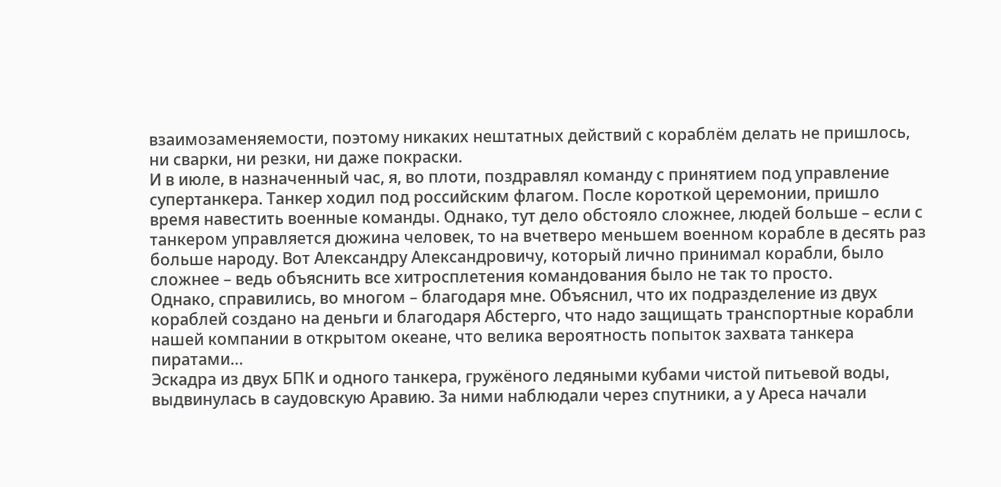взаимозаменяемости, поэтому никаких нештатных действий с кораблём делать не пришлось, ни сварки, ни резки, ни даже покраски.
И в июле, в назначенный час, я, во плоти, поздравлял команду с принятием под управление супертанкера. Танкер ходил под российским флагом. После короткой церемонии, пришло время навестить военные команды. Однако, тут дело обстояло сложнее, людей больше – если с танкером управляется дюжина человек, то на вчетверо меньшем военном корабле в десять раз больше народу. Вот Александру Александровичу, который лично принимал корабли, было сложнее – ведь объяснить все хитросплетения командования было не так то просто.
Однако, справились, во многом – благодаря мне. Объяснил, что их подразделение из двух кораблей создано на деньги и благодаря Абстерго, что надо защищать транспортные корабли нашей компании в открытом океане, что велика вероятность попыток захвата танкера пиратами…
Эскадра из двух БПК и одного танкера, гружёного ледяными кубами чистой питьевой воды, выдвинулась в саудовскую Аравию. За ними наблюдали через спутники, а у Ареса начали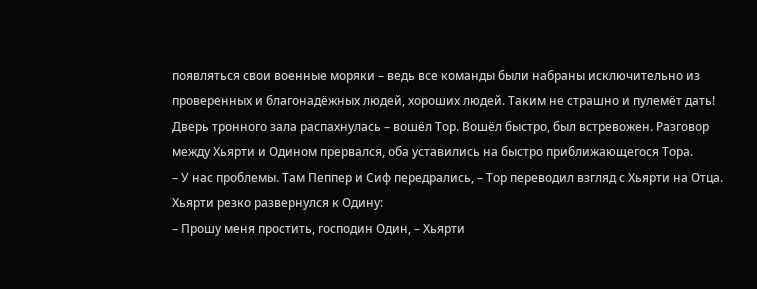появляться свои военные моряки – ведь все команды были набраны исключительно из проверенных и благонадёжных людей, хороших людей. Таким не страшно и пулемёт дать!
Дверь тронного зала распахнулась – вошёл Тор. Вошёл быстро, был встревожен. Разговор между Хьярти и Одином прервался, оба уставились на быстро приближающегося Тора.
– У нас проблемы. Там Пеппер и Сиф передрались, – Тор переводил взгляд с Хьярти на Отца.
Хьярти резко развернулся к Одину:
– Прошу меня простить, господин Один, – Хьярти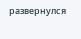развернулся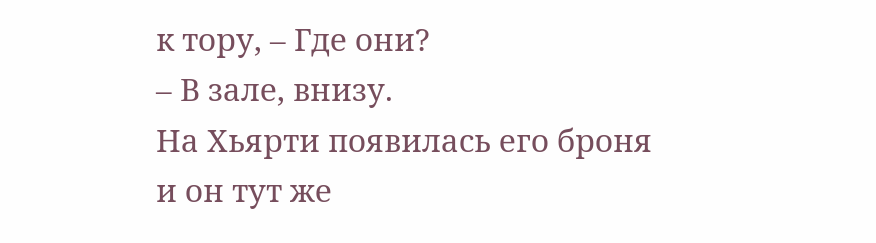к тору, – Где они?
– В зале, внизу.
На Хьярти появилась его броня и он тут же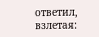ответил, взлетая: